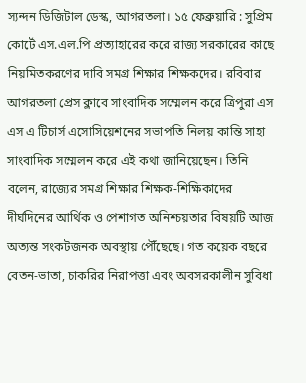স্যন্দন ডিজিটাল ডেস্ক, আগরতলা। ১৫ ফেব্রুয়ারি : সুপ্রিম কোর্টে এস.এল.পি প্রত্যাহারের করে রাজ্য সরকারের কাছে নিয়মিতকরণের দাবি সমগ্র শিক্ষার শিক্ষকদের। রবিবার আগরতলা প্রেস ক্লাবে সাংবাদিক সম্মেলন করে ত্রিপুরা এস এস এ টিচার্স এসোসিয়েশনের সভাপতি নিলয় কান্তি সাহা সাংবাদিক সম্মেলন করে এই কথা জানিয়েছেন। তিনি বলেন, রাজ্যের সমগ্র শিক্ষার শিক্ষক-শিক্ষিকাদের দীর্ঘদিনের আর্থিক ও পেশাগত অনিশ্চয়তার বিষয়টি আজ অত্যন্ত সংকটজনক অবস্থায় পৌঁছেছে। গত কয়েক বছরে বেতন-ভাতা, চাকরির নিরাপত্তা এবং অবসরকালীন সুবিধা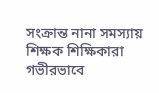সংক্রান্ত নানা সমস্যায় শিক্ষক শিক্ষিকারা গভীরভাবে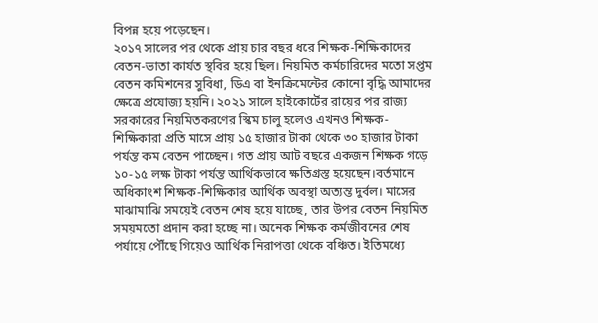বিপন্ন হয়ে পড়েছেন।
২০১৭ সালের পর থেকে প্রায় চার বছর ধরে শিক্ষক-শিক্ষিকাদের বেতন-ভাতা কার্যত স্থবির হয়ে ছিল। নিয়মিত কর্মচারিদের মতো সপ্তম বেতন কমিশনের সুবিধা, ডিএ বা ইনক্রিমেন্টের কোনো বৃদ্ধি আমাদের ক্ষেত্রে প্রযোজ্য হয়নি। ২০২১ সালে হাইকোর্টের রায়ের পর রাজ্য সরকারের নিয়মিতকরণের স্কিম চালু হলেও এখনও শিক্ষক-শিক্ষিকারা প্রতি মাসে প্রায় ১৫ হাজার টাকা থেকে ৩০ হাজার টাকা পর্যন্ত কম বেতন পাচ্ছেন। গত প্রায় আট বছরে একজন শিক্ষক গড়ে ১০-১৫ লক্ষ টাকা পর্যন্ত আর্থিকভাবে ক্ষতিগ্রস্ত হয়েছেন।বর্তমানে অধিকাংশ শিক্ষক-শিক্ষিকার আর্থিক অবস্থা অত্যন্ত দুর্বল। মাসের মাঝামাঝি সময়েই বেতন শেষ হয়ে যাচ্ছে, তার উপর বেতন নিয়মিত সময়মতো প্রদান করা হচ্ছে না। অনেক শিক্ষক কর্মজীবনের শেষ পর্যায়ে পৌঁছে গিয়েও আর্থিক নিরাপত্তা থেকে বঞ্চিত। ইতিমধ্যে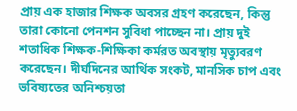প্রায় এক হাজার শিক্ষক অবসর গ্রহণ করেছেন, কিন্তু তারা কোনো পেনশন সুবিধা পাচ্ছেন না। প্রায় দুই শতাধিক শিক্ষক-শিক্ষিকা কর্মরত অবস্থায় মৃত্যুবরণ করেছেন। দীর্ঘদিনের আর্থিক সংকট, মানসিক চাপ এবং ভবিষ্যতের অনিশ্চয়তা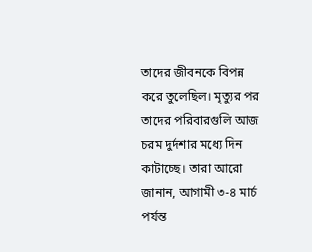তাদের জীবনকে বিপন্ন করে তুলেছিল। মৃত্যুর পর তাদের পরিবারগুলি আজ চরম দুর্দশার মধ্যে দিন কাটাচ্ছে। তারা আরো জানান, আগামী ৩-৪ মার্চ পর্যন্ত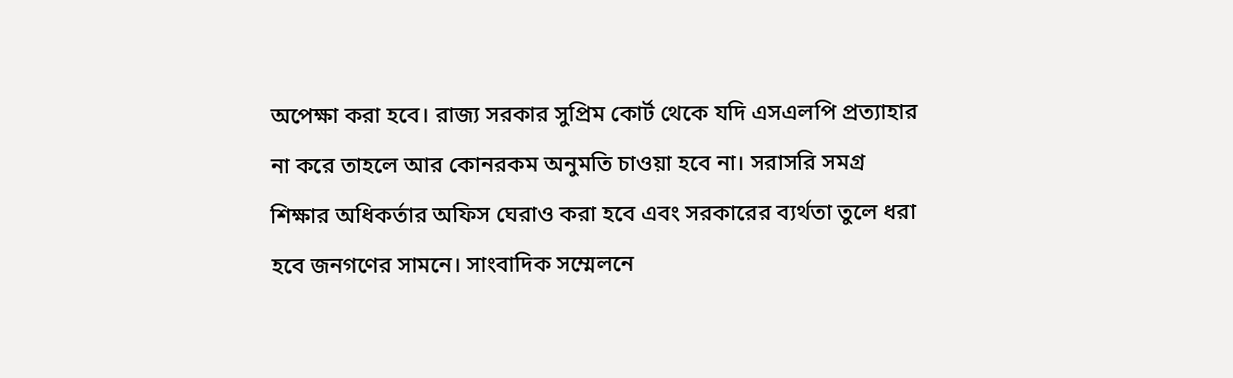অপেক্ষা করা হবে। রাজ্য সরকার সুপ্রিম কোর্ট থেকে যদি এসএলপি প্রত্যাহার না করে তাহলে আর কোনরকম অনুমতি চাওয়া হবে না। সরাসরি সমগ্র শিক্ষার অধিকর্তার অফিস ঘেরাও করা হবে এবং সরকারের ব্যর্থতা তুলে ধরা হবে জনগণের সামনে। সাংবাদিক সম্মেলনে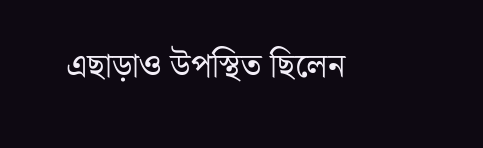এছাড়াও উপস্থিত ছিলেন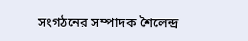সংগঠনের সম্পাদক শৈলেন্দ্র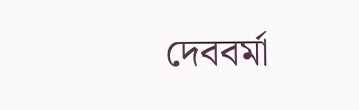দেববর্মা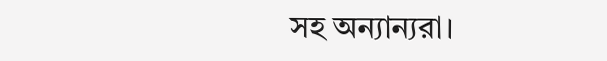সহ অন্যান্যরা।